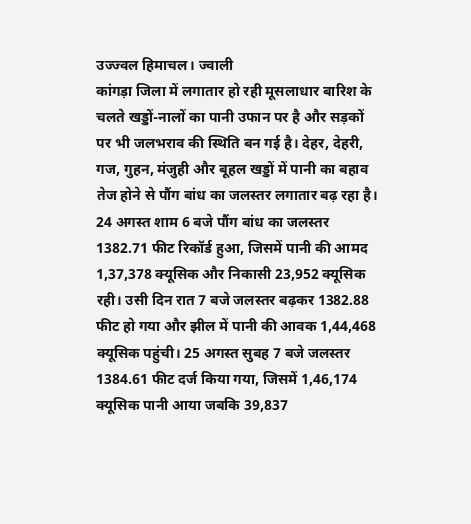उज्ज्वल हिमाचल। ज्वाली
कांगड़ा जिला में लगातार हो रही मूसलाधार बारिश के चलते खड्डों-नालों का पानी उफान पर है और सड़कों पर भी जलभराव की स्थिति बन गई है। देहर, देहरी, गज, गुहन, मंजुही और बूहल खड्डों में पानी का बहाव तेज होने से पौंग बांध का जलस्तर लगातार बढ़ रहा है।
24 अगस्त शाम 6 बजे पौंग बांध का जलस्तर 1382.71 फीट रिकॉर्ड हुआ, जिसमें पानी की आमद 1,37,378 क्यूसिक और निकासी 23,952 क्यूसिक रही। उसी दिन रात 7 बजे जलस्तर बढ़कर 1382.88 फीट हो गया और झील में पानी की आवक 1,44,468 क्यूसिक पहुंची। 25 अगस्त सुबह 7 बजे जलस्तर 1384.61 फीट दर्ज किया गया, जिसमें 1,46,174 क्यूसिक पानी आया जबकि 39,837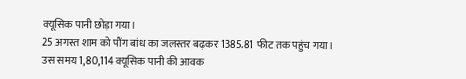क्यूसिक पानी छोड़ा गया।
25 अगस्त शाम को पौंग बांध का जलस्तर बढ़कर 1385.81 फीट तक पहुंच गया। उस समय 1,80,114 क्यूसिक पानी की आवक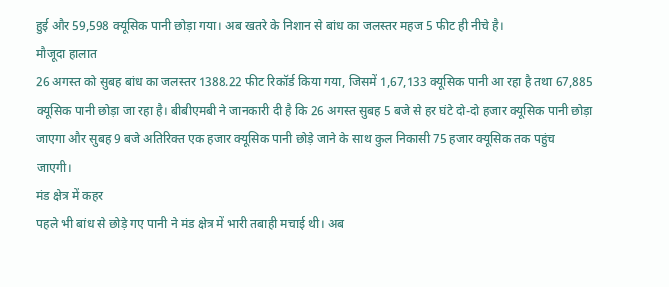हुई और 59,598 क्यूसिक पानी छोड़ा गया। अब खतरे के निशान से बांध का जलस्तर महज 5 फीट ही नीचे है।
मौजूदा हालात
26 अगस्त को सुबह बांध का जलस्तर 1388.22 फीट रिकॉर्ड किया गया, जिसमें 1,67,133 क्यूसिक पानी आ रहा है तथा 67,885 क्यूसिक पानी छोड़ा जा रहा है। बीबीएमबी ने जानकारी दी है कि 26 अगस्त सुबह 5 बजे से हर घंटे दो-दो हजार क्यूसिक पानी छोड़ा जाएगा और सुबह 9 बजे अतिरिक्त एक हजार क्यूसिक पानी छोड़े जाने के साथ कुल निकासी 75 हजार क्यूसिक तक पहुंच जाएगी।
मंड क्षेत्र में कहर
पहले भी बांध से छोड़े गए पानी ने मंड क्षेत्र में भारी तबाही मचाई थी। अब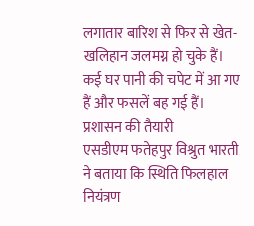लगातार बारिश से फिर से खेत-खलिहान जलमग्न हो चुके हैं। कई घर पानी की चपेट में आ गए हैं और फसलें बह गई हैं।
प्रशासन की तैयारी
एसडीएम फतेहपुर विश्रुत भारती ने बताया कि स्थिति फिलहाल नियंत्रण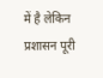में है लेकिन प्रशासन पूरी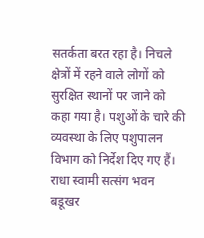सतर्कता बरत रहा है। निचले क्षेत्रों में रहने वाले लोगों को सुरक्षित स्थानों पर जाने को कहा गया है। पशुओं के चारे की व्यवस्था के लिए पशुपालन विभाग को निर्देश दिए गए हैं। राधा स्वामी सत्संग भवन बडूखर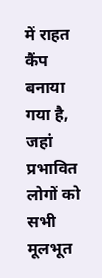में राहत कैंप बनाया गया है, जहां प्रभावित लोगों को सभी मूलभूत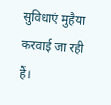सुविधाएं मुहैया करवाई जा रही हैं।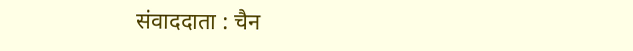संवाददाता : चैन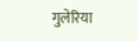गुलेरिया